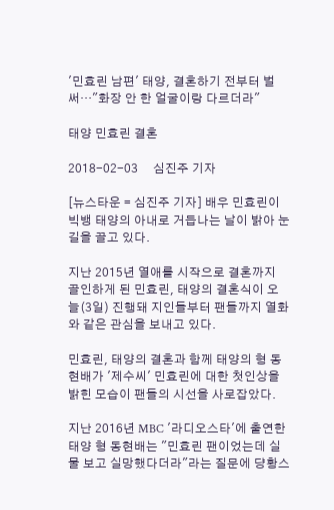'민효린 남편' 태양, 결혼하기 전부터 벌써…"화장 안 한 얼굴이랑 다르더라"

태양 민효린 결혼

2018-02-03     심진주 기자

[뉴스타운 = 심진주 기자] 배우 민효린이 빅뱅 태양의 아내로 거듭나는 날이 밝아 눈길을 끌고 있다.

지난 2015년 열애를 시작으로 결혼까지 골인하게 된 민효린, 태양의 결혼식이 오늘(3일) 진행돼 지인들부터 팬들까지 열화와 같은 관심을 보내고 있다.

민효린, 태양의 결혼과 함께 태양의 형 동현배가 '제수씨' 민효린에 대한 첫인상을 밝힌 모습이 팬들의 시선을 사로잡았다.

지난 2016년 MBC '라디오스타'에 출연한 태양 형 동현배는 "민효린 팬이었는데 실물 보고 실망했다더라"라는 질문에 댱황스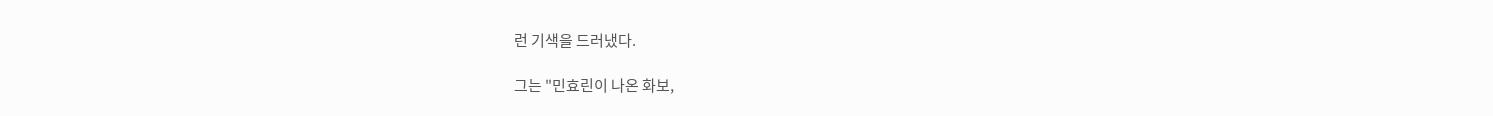런 기색을 드러냈다.

그는 "민효린이 나온 화보,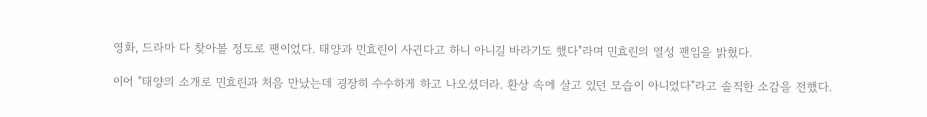영화, 드라마 다 찾아볼 정도로 팬이었다. 태양과 민효린이 사귄다고 하니 아니길 바라기도 했다"라며 민효린의 열성 팬임을 밝혔다.

이어 "태양의 소개로 민효린과 처음 만났는데 굉장히 수수하게 하고 나오셨더라. 환상 속에 살고 있던 모습이 아니었다"라고 솔직한 소감을 전했다.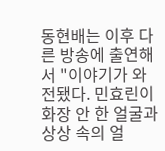동현배는 이후 다른 방송에 출연해서 "이야기가 와전됐다. 민효린이 화장 안 한 얼굴과 상상 속의 얼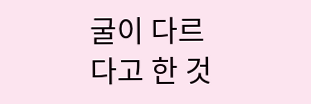굴이 다르다고 한 것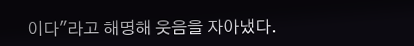이다"라고 해명해 웃음을 자아냈다.